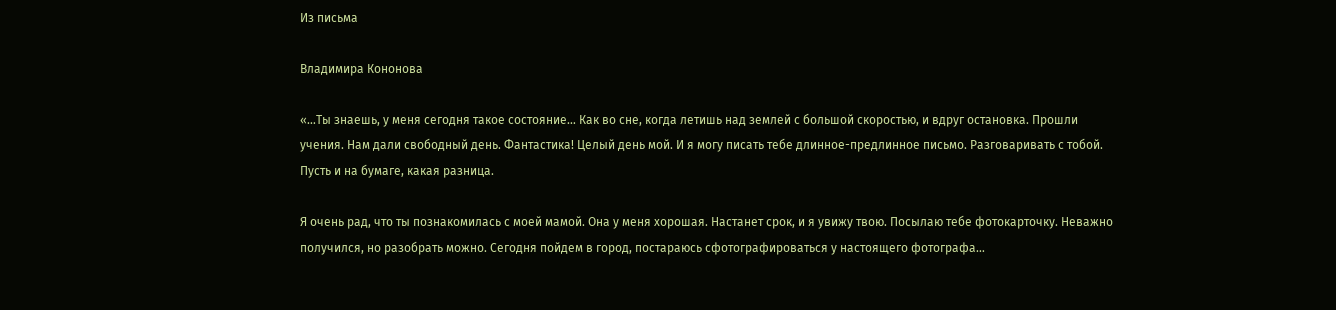Из письма

Владимира Кононова

«…Ты знаешь, у меня сегодня такое состояние… Как во сне, когда летишь над землей с большой скоростью, и вдруг остановка. Прошли учения. Нам дали свободный день. Фантастика! Целый день мой. И я могу писать тебе длинное-предлинное письмо. Разговаривать с тобой. Пусть и на бумаге, какая разница.

Я очень рад, что ты познакомилась с моей мамой. Она у меня хорошая. Настанет срок, и я увижу твою. Посылаю тебе фотокарточку. Неважно получился, но разобрать можно. Сегодня пойдем в город, постараюсь сфотографироваться у настоящего фотографа…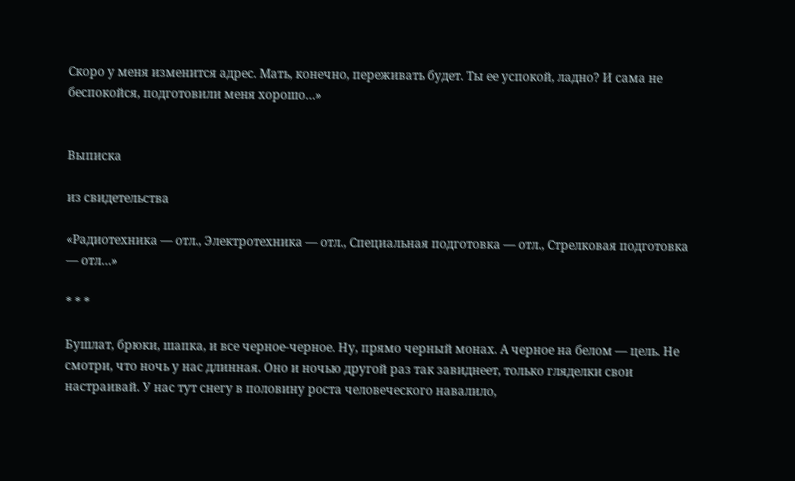Скоро у меня изменится адрес. Мать, конечно, переживать будет. Ты ее успокой, ладно? И сама не беспокойся, подготовили меня хорошо…»


Выписка

из свидетельства

«Радиотехника — отл., Электротехника — отл., Специальная подготовка — отл., Стрелковая подготовка — отл…»

* * *

Бушлат, брюки, шапка, и все черное-черное. Ну, прямо черный монах. А черное на белом — цель. Не смотри, что ночь у нас длинная. Оно и ночью другой раз так завиднеет, только гляделки свои настраивай. У нас тут снегу в половину роста человеческого навалило,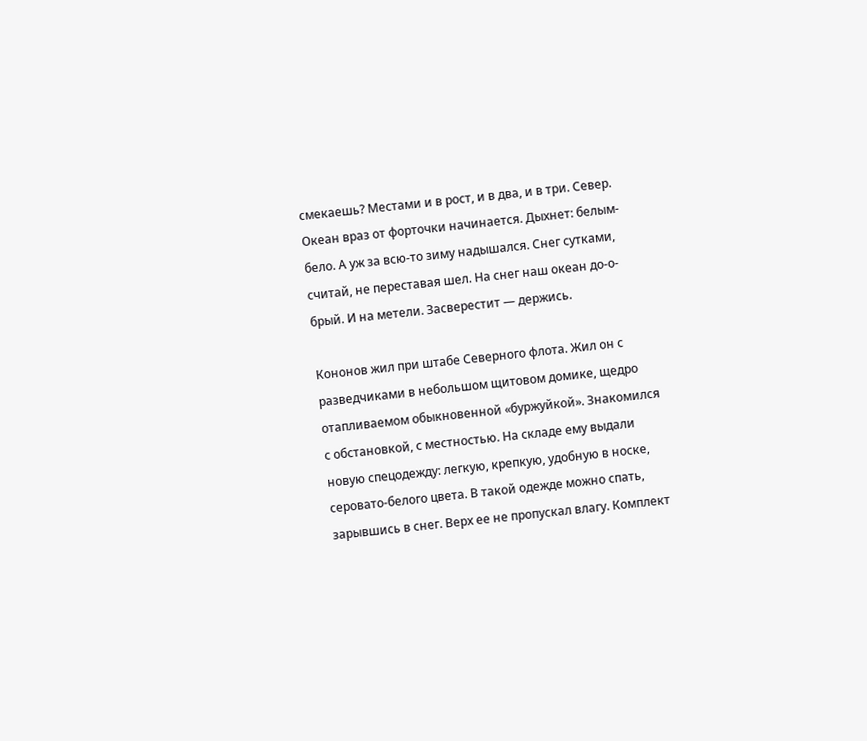смекаешь? Местами и в рост, и в два, и в три. Север. Океан враз от форточки начинается. Дыхнет: белым-бело. А уж за всю-то зиму надышался. Снег сутками, считай, не переставая шел. На снег наш океан до-о-брый. И на метели. Засверестит — держись.

Кононов жил при штабе Северного флота. Жил он с разведчиками в небольшом щитовом домике, щедро отапливаемом обыкновенной «буржуйкой». Знакомился с обстановкой, с местностью. На складе ему выдали новую спецодежду: легкую, крепкую, удобную в носке, серовато-белого цвета. В такой одежде можно спать, зарывшись в снег. Верх ее не пропускал влагу. Комплект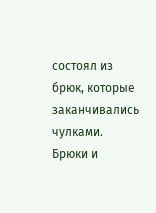состоял из брюк, которые заканчивались чулками. Брюки и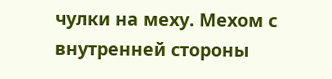чулки на меху. Мехом с внутренней стороны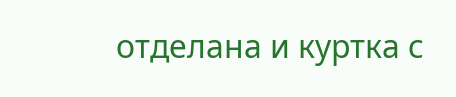отделана и куртка с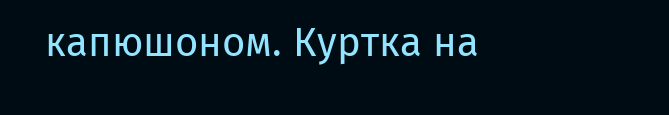капюшоном. Куртка на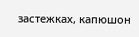застежках, капюшон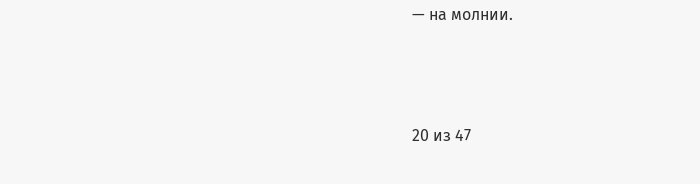— на молнии.



20 из 47